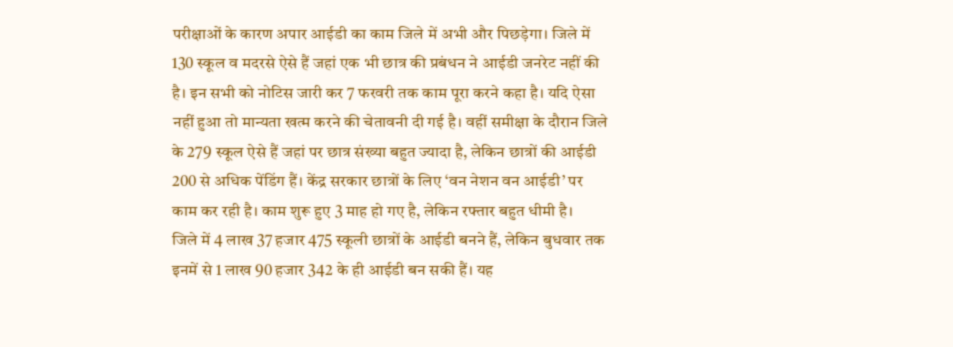परीक्षाओं के कारण अपार आईडी का काम जिले में अभी और पिछड़ेगा। जिले में 130 स्कूल व मदरसे ऐसे हैं जहां एक भी छात्र की प्रबंधन ने आईडी जनरेट नहीं की है। इन सभी को नोटिस जारी कर 7 फरवरी तक काम पूरा करने कहा है। यदि ऐसा नहीं हुआ तो मान्यता खत्म करने की चेतावनी दी गई है। वहीं समीक्षा के दौरान जिले के 279 स्कूल ऐसे हैं जहां पर छात्र संख्या बहुत ज्यादा है, लेकिन छात्रों की आईडी 200 से अधिक पेंडिंग हैं। केंद्र सरकार छात्रों के लिए ‘वन नेशन वन आईडी’ पर काम कर रही है। काम शुरू हुए 3 माह हो गए है, लेकिन रफ्तार बहुत धीमी है।
जिले में 4 लाख 37 हजार 475 स्कूली छात्रों के आईडी बनने हैं, लेकिन बुधवार तक इनमें से 1 लाख 90 हजार 342 के ही आईडी बन सकी हैं। यह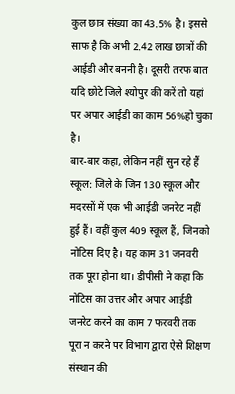कुल छात्र संख्या का 43.5% है। इससे साफ है कि अभी 2.42 लाख छात्रों की आईडी और बननी है। दूसरी तरफ बात यदि छोटे जिले श्योपुर की करें तो यहां पर अपार आईडी का काम 56%हो चुका है।
बार-बार कहा, लेकिन नहीं सुन रहे हैं स्कूल: जिले के जिन 130 स्कूल और मदरसों में एक भी आईडी जनरेट नहीं हुई हैं। वहीं कुल 409 स्कूल हैं, जिनको नोटिस दिए है। यह काम 31 जनवरी तक पूरा होना था। डीपीसी ने कहा कि नोटिस का उत्तर और अपार आईडी जनरेट करने का काम 7 फरवरी तक पूरा न करने पर विभाग द्वारा ऐसे शिक्षण संस्थान की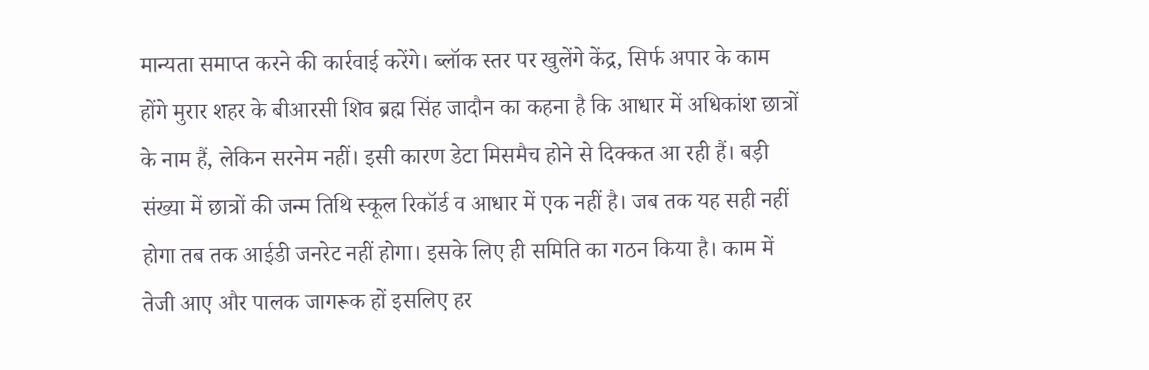मान्यता समाप्त करने की कार्रवाई करेंगे। ब्लॉक स्तर पर खुलेंगे केंद्र, सिर्फ अपार के काम होंगे मुरार शहर के बीआरसी शिव ब्रह्म सिंह जादौन का कहना है कि आधार में अधिकांश छात्रों के नाम हैं, लेकिन सरनेम नहीं। इसी कारण डेटा मिसमैच होने से दिक्कत आ रही हैं। बड़ी संख्या में छात्रों की जन्म तिथि स्कूल रिकॉर्ड व आधार में एक नहीं है। जब तक यह सही नहीं होगा तब तक आईडी जनरेट नहीं होगा। इसके लिए ही समिति का गठन किया है। काम में तेजी आए और पालक जागरूक हों इसलिए हर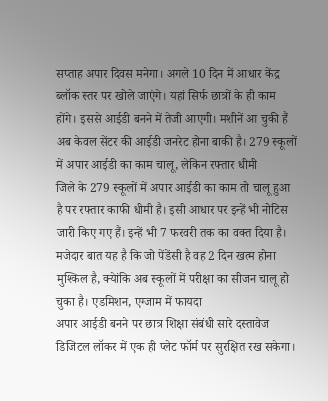सप्ताह अपार दिवस मनेगा। अगले 10 दिन में आधार केंद्र ब्लॉक स्तर पर खोले जाएंगे। यहां सिर्फ छात्रों के ही काम होंगे। इससे आईडी बनने में तेजी आएगी। मशीनें आ चुकी हैं अब केवल सेंटर की आईडी जनरेट होना बाकी है। 279 स्कूलों में अपार आईडी का काम चालू, लेकिन रफ्तार धीमी
जिले के 279 स्कूलों में अपार आईडी का काम तो चालू हुआ है पर रफ्तार काफी धीमी है। इसी आधार पर इन्हें भी नोटिस जारी किए गए हैं। इन्हें भी 7 फरवरी तक का वक्त दिया है। मजेदार बात यह है कि जो पेंडेंसी है वह 2 दिन खत्म होना मुश्किल है, क्येांकि अब स्कूलों में परीक्षा का सीजन चालू हो चुका है। एडमिशन, एग्जाम में फायदा
अपार आईडी बनने पर छात्र शिक्षा संबंधी सारे दस्तावेज डिजिटल लॉकर में एक ही प्लेट फॉर्म पर सुरक्षित रख सकेगा।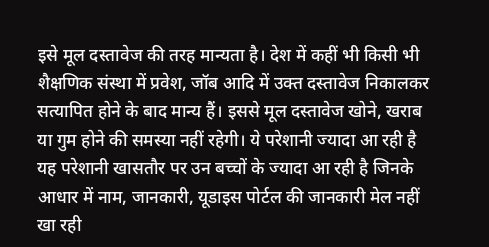इसे मूल दस्तावेज की तरह मान्यता है। देश में कहीं भी किसी भी शैक्षणिक संस्था में प्रवेश, जॉब आदि में उक्त दस्तावेज निकालकर सत्यापित होने के बाद मान्य हैं। इससे मूल दस्तावेज खोने, खराब या गुम होने की समस्या नहीं रहेगी। ये परेशानी ज्यादा आ रही है
यह परेशानी खासतौर पर उन बच्चों के ज्यादा आ रही है जिनके आधार में नाम, जानकारी, यूडाइस पोर्टल की जानकारी मेल नहीं खा रही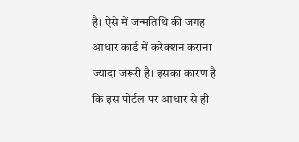है। ऐसे में जन्मतिथि की जगह आधार कार्ड में करेक्शन कराना ज्यादा जरूरी है। इसका कारण है कि इस पोर्टल पर आधार से ही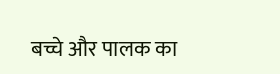बच्चे और पालक का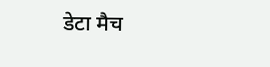डेटा मैच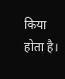किया होता है।